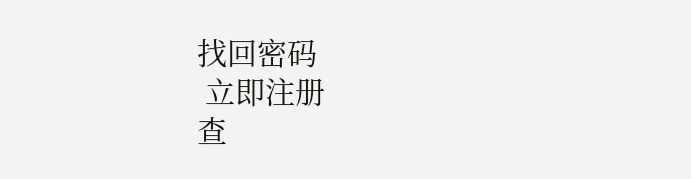找回密码
 立即注册
查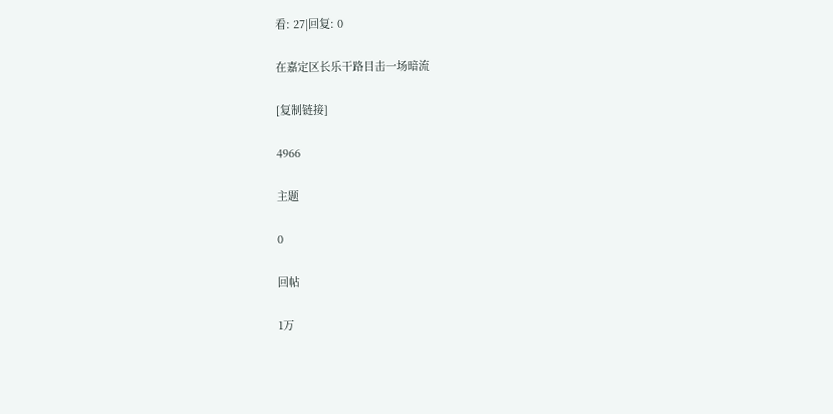看: 27|回复: 0

在嘉定区长乐干路目击一场暗流

[复制链接]

4966

主题

0

回帖

1万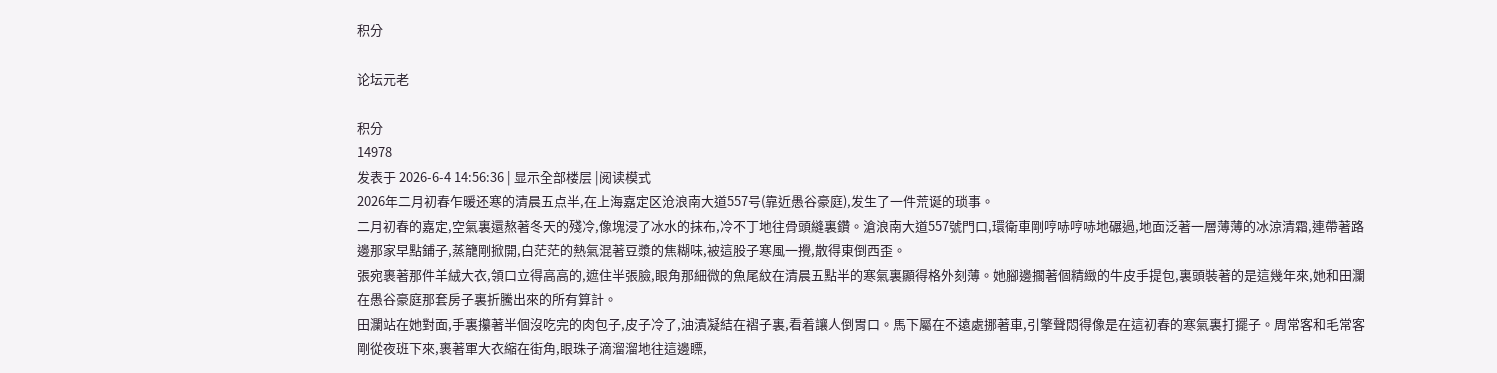积分

论坛元老

积分
14978
发表于 2026-6-4 14:56:36 | 显示全部楼层 |阅读模式
2026年二月初春乍暖还寒的清晨五点半,在上海嘉定区沧浪南大道557号(靠近愚谷豪庭),发生了一件荒诞的琐事。
二月初春的嘉定,空氣裏還熬著冬天的殘冷,像塊浸了冰水的抹布,冷不丁地往骨頭縫裏鑽。滄浪南大道557號門口,環衛車剛哼哧哼哧地碾過,地面泛著一層薄薄的冰涼清霜,連帶著路邊那家早點鋪子,蒸籠剛掀開,白茫茫的熱氣混著豆漿的焦糊味,被這股子寒風一攪,散得東倒西歪。
張宛裹著那件羊絨大衣,領口立得高高的,遮住半張臉,眼角那細微的魚尾紋在清晨五點半的寒氣裏顯得格外刻薄。她腳邊擱著個精緻的牛皮手提包,裏頭裝著的是這幾年來,她和田瀾在愚谷豪庭那套房子裏折騰出來的所有算計。
田瀾站在她對面,手裏攥著半個沒吃完的肉包子,皮子冷了,油漬凝結在褶子裏,看着讓人倒胃口。馬下屬在不遠處挪著車,引擎聲悶得像是在這初春的寒氣裏打擺子。周常客和毛常客剛從夜班下來,裹著軍大衣縮在街角,眼珠子滴溜溜地往這邊瞟,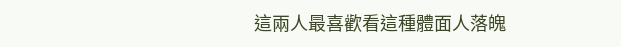這兩人最喜歡看這種體面人落魄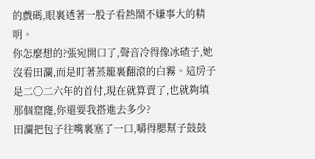的戲碼,眼裏透著一股子看熱鬧不嫌事大的精明。
你怎麼想的?張宛開口了,聲音冷得像冰碴子,她沒看田瀾,而是盯著蒸籠裏翻滾的白霧。這房子是二〇二六年的首付,現在就算賣了,也就夠填那個窟窿,你還要我搭進去多少?
田瀾把包子往嘴裏塞了一口,嚼得腮幫子鼓鼓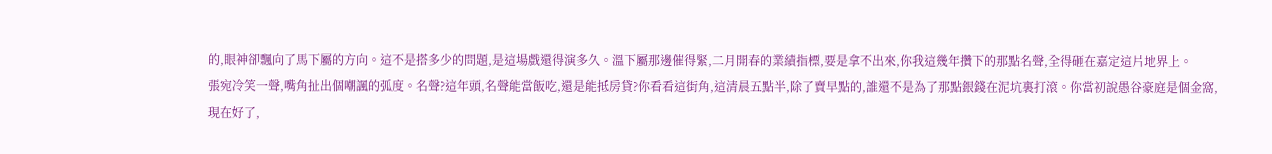的,眼神卻飄向了馬下屬的方向。這不是搭多少的問題,是這場戲還得演多久。溫下屬那邊催得緊,二月開春的業績指標,要是拿不出來,你我這幾年攢下的那點名聲,全得砸在嘉定這片地界上。
張宛冷笑一聲,嘴角扯出個嘲諷的弧度。名聲?這年頭,名聲能當飯吃,還是能抵房貸?你看看這街角,這清晨五點半,除了賣早點的,誰還不是為了那點銀錢在泥坑裏打滾。你當初說愚谷豪庭是個金窩,現在好了,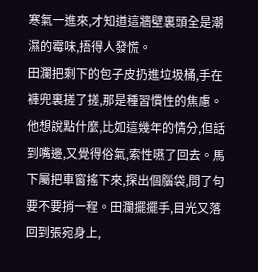寒氣一進來,才知道這牆壁裏頭全是潮濕的霉味,捂得人發慌。
田瀾把剩下的包子皮扔進垃圾桶,手在褲兜裏搓了搓,那是種習慣性的焦慮。他想說點什麼,比如這幾年的情分,但話到嘴邊,又覺得俗氣,索性嚥了回去。馬下屬把車窗搖下來,探出個腦袋,問了句要不要捎一程。田瀾擺擺手,目光又落回到張宛身上,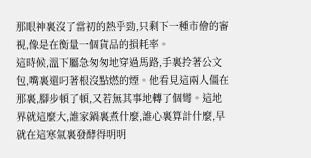那眼神裏沒了當初的熱乎勁,只剩下一種市儈的審視,像是在衡量一個貨品的損耗率。
這時候,溫下屬急匆匆地穿過馬路,手裏拎著公文包,嘴裏還叼著根沒點燃的煙。他看見這兩人僵在那裏,腳步頓了頓,又若無其事地轉了個彎。這地界就這麼大,誰家鍋裏煮什麼,誰心裏算計什麼,早就在這寒氣裏發酵得明明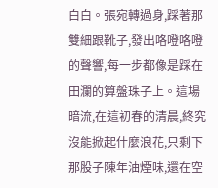白白。張宛轉過身,踩著那雙細跟靴子,發出咯噔咯噔的聲響,每一步都像是踩在田瀾的算盤珠子上。這場暗流,在這初春的清晨,終究沒能掀起什麼浪花,只剩下那股子陳年油煙味,還在空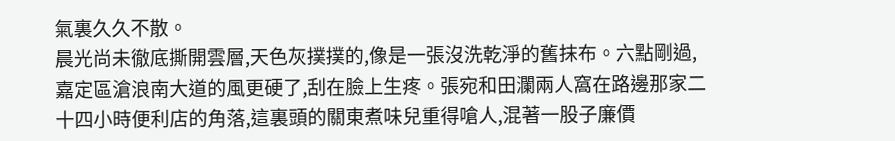氣裏久久不散。
晨光尚未徹底撕開雲層,天色灰撲撲的,像是一張沒洗乾淨的舊抹布。六點剛過,嘉定區滄浪南大道的風更硬了,刮在臉上生疼。張宛和田瀾兩人窩在路邊那家二十四小時便利店的角落,這裏頭的關東煮味兒重得嗆人,混著一股子廉價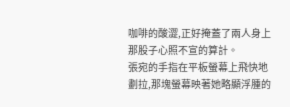咖啡的酸澀,正好掩蓋了兩人身上那股子心照不宣的算計。
張宛的手指在平板螢幕上飛快地劃拉,那塊螢幕映著她略顯浮腫的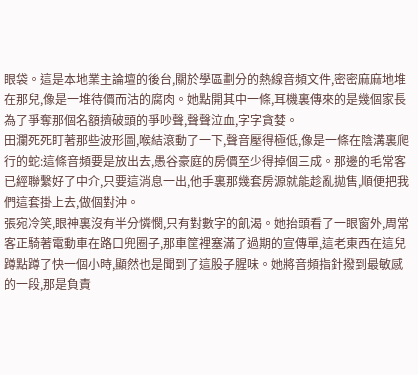眼袋。這是本地業主論壇的後台,關於學區劃分的熱線音頻文件,密密麻麻地堆在那兒,像是一堆待價而沽的腐肉。她點開其中一條,耳機裏傳來的是幾個家長為了爭奪那個名額擠破頭的爭吵聲,聲聲泣血,字字貪婪。
田瀾死死盯著那些波形圖,喉結滾動了一下,聲音壓得極低,像是一條在陰溝裏爬行的蛇:這條音頻要是放出去,愚谷豪庭的房價至少得掉個三成。那邊的毛常客已經聯繫好了中介,只要這消息一出,他手裏那幾套房源就能趁亂拋售,順便把我們這套掛上去,做個對沖。
張宛冷笑,眼神裏沒有半分憐憫,只有對數字的飢渴。她抬頭看了一眼窗外,周常客正騎著電動車在路口兜圈子,那車筐裡塞滿了過期的宣傳單,這老東西在這兒蹲點蹲了快一個小時,顯然也是聞到了這股子腥味。她將音頻指針撥到最敏感的一段,那是負責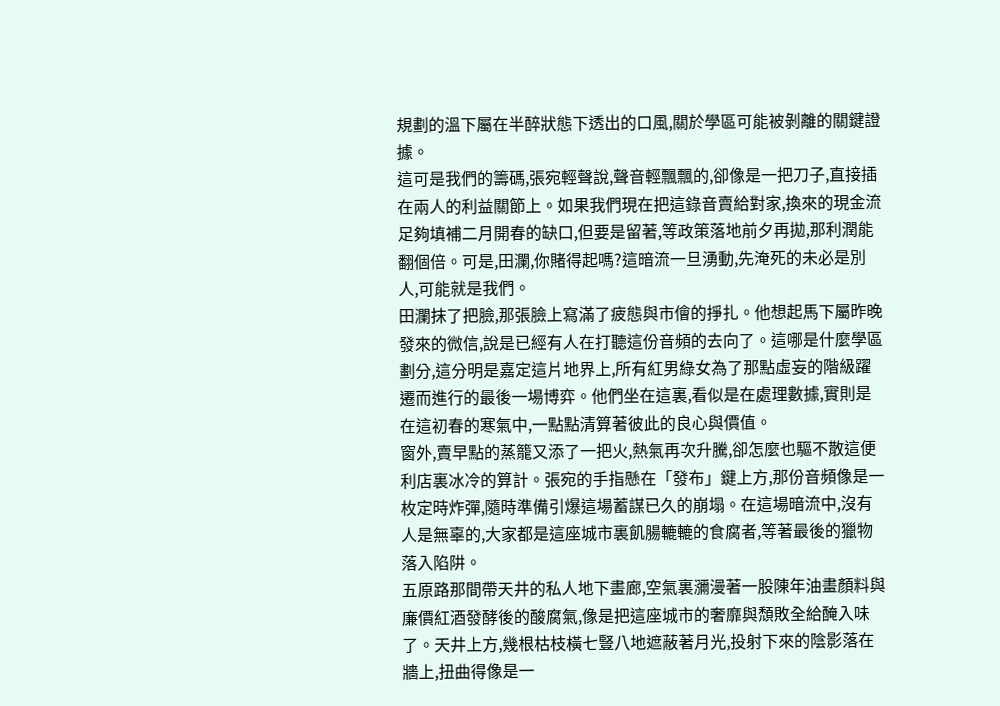規劃的溫下屬在半醉狀態下透出的口風,關於學區可能被剝離的關鍵證據。
這可是我們的籌碼,張宛輕聲說,聲音輕飄飄的,卻像是一把刀子,直接插在兩人的利益關節上。如果我們現在把這錄音賣給對家,換來的現金流足夠填補二月開春的缺口,但要是留著,等政策落地前夕再拋,那利潤能翻個倍。可是,田瀾,你賭得起嗎?這暗流一旦湧動,先淹死的未必是別人,可能就是我們。
田瀾抹了把臉,那張臉上寫滿了疲態與市儈的掙扎。他想起馬下屬昨晚發來的微信,說是已經有人在打聽這份音頻的去向了。這哪是什麼學區劃分,這分明是嘉定這片地界上,所有紅男綠女為了那點虛妄的階級躍遷而進行的最後一場博弈。他們坐在這裏,看似是在處理數據,實則是在這初春的寒氣中,一點點清算著彼此的良心與價值。
窗外,賣早點的蒸籠又添了一把火,熱氣再次升騰,卻怎麼也驅不散這便利店裏冰冷的算計。張宛的手指懸在「發布」鍵上方,那份音頻像是一枚定時炸彈,隨時準備引爆這場蓄謀已久的崩塌。在這場暗流中,沒有人是無辜的,大家都是這座城市裏飢腸轆轆的食腐者,等著最後的獵物落入陷阱。
五原路那間帶天井的私人地下畫廊,空氣裏瀰漫著一股陳年油畫顏料與廉價紅酒發酵後的酸腐氣,像是把這座城市的奢靡與頹敗全給醃入味了。天井上方,幾根枯枝橫七豎八地遮蔽著月光,投射下來的陰影落在牆上,扭曲得像是一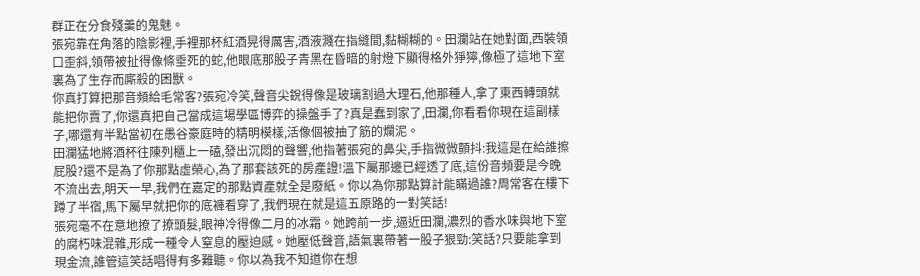群正在分食殘羹的鬼魅。
張宛靠在角落的陰影裡,手裡那杯紅酒晃得厲害,酒液濺在指縫間,黏糊糊的。田瀾站在她對面,西裝領口歪斜,領帶被扯得像條垂死的蛇,他眼底那股子青黑在昏暗的射燈下顯得格外猙獰,像極了這地下室裏為了生存而廝殺的困獸。
你真打算把那音頻給毛常客?張宛冷笑,聲音尖銳得像是玻璃割過大理石,他那種人,拿了東西轉頭就能把你賣了,你還真把自己當成這場學區博弈的操盤手了?真是蠢到家了,田瀾,你看看你現在這副樣子,哪還有半點當初在愚谷豪庭時的精明模樣,活像個被抽了筋的爛泥。
田瀾猛地將酒杯往陳列櫃上一磕,發出沉悶的聲響,他指著張宛的鼻尖,手指微微顫抖:我這是在給誰擦屁股?還不是為了你那點虛榮心,為了那套該死的房產證!溫下屬那邊已經透了底,這份音頻要是今晚不流出去,明天一早,我們在嘉定的那點資產就全是廢紙。你以為你那點算計能瞞過誰?周常客在樓下蹲了半宿,馬下屬早就把你的底褲看穿了,我們現在就是這五原路的一對笑話!
張宛毫不在意地撩了撩頭髮,眼神冷得像二月的冰霜。她跨前一步,逼近田瀾,濃烈的香水味與地下室的腐朽味混雜,形成一種令人窒息的壓迫感。她壓低聲音,語氣裏帶著一股子狠勁:笑話?只要能拿到現金流,誰管這笑話唱得有多難聽。你以為我不知道你在想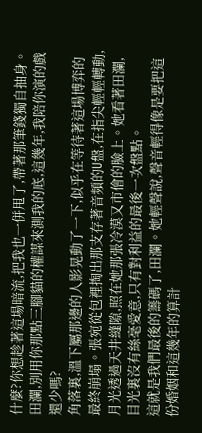什麼?你想趁著這場暗流,把我也一併甩了,帶著那筆錢獨自抽身。田瀾,別用你那點三腳貓的權謀來測我的底,這幾年,我陪你演的戲還少嗎?
角落裏,溫下屬那邊的人影晃動了一下,似乎在等待著這場博弈的最終崩塌。張宛從包裡掏出那支存著音頻的U盤,在指尖輕輕轉動,月光透過天井縫隙,照在她那張冷漠又市儈的臉上。她看著田瀾,目光裏沒有絲毫愛意,只有對利益的最後一次盤點。
這就是我們最後的籌碼了,田瀾。她輕聲說,聲音輕得像是要把這份婚姻和這幾年的算計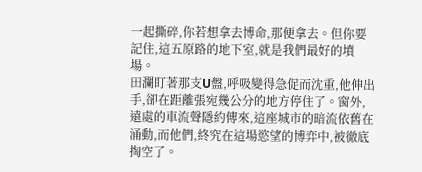一起撕碎,你若想拿去博命,那便拿去。但你要記住,這五原路的地下室,就是我們最好的墳場。
田瀾盯著那支U盤,呼吸變得急促而沈重,他伸出手,卻在距離張宛幾公分的地方停住了。窗外,遠處的車流聲隱約傳來,這座城市的暗流依舊在涌動,而他們,終究在這場慾望的博弈中,被徹底掏空了。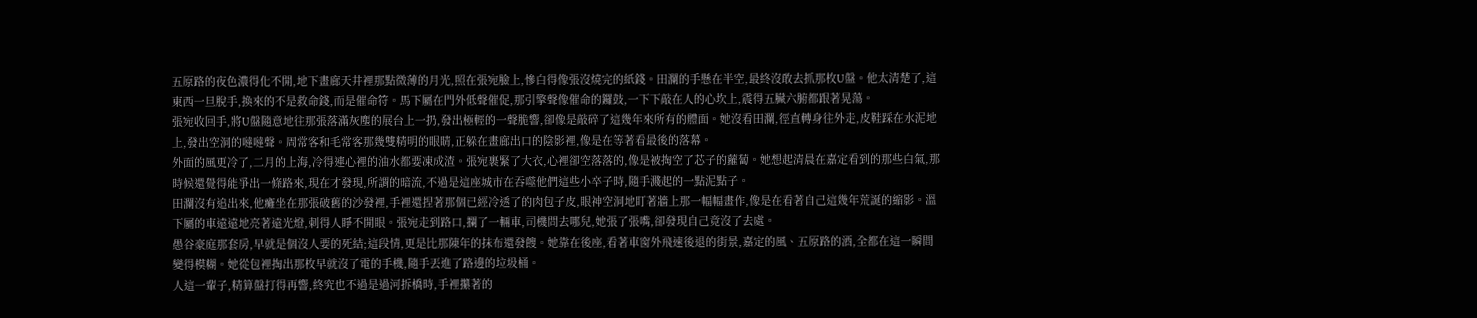五原路的夜色濃得化不開,地下畫廊天井裡那點微薄的月光,照在張宛臉上,慘白得像張沒燒完的紙錢。田瀾的手懸在半空,最終沒敢去抓那枚U盤。他太清楚了,這東西一旦脫手,換來的不是救命錢,而是催命符。馬下屬在門外低聲催促,那引擎聲像催命的鑼鼓,一下下敲在人的心坎上,震得五臟六腑都跟著晃蕩。
張宛收回手,將U盤隨意地往那張落滿灰塵的展台上一扔,發出極輕的一聲脆響,卻像是敲碎了這幾年來所有的體面。她沒看田瀾,徑直轉身往外走,皮鞋踩在水泥地上,發出空洞的噠噠聲。周常客和毛常客那幾雙精明的眼睛,正躲在畫廊出口的陰影裡,像是在等著看最後的落幕。
外面的風更冷了,二月的上海,冷得連心裡的油水都要凍成渣。張宛裹緊了大衣,心裡卻空落落的,像是被掏空了芯子的蘿蔔。她想起清晨在嘉定看到的那些白氣,那時候還覺得能爭出一條路來,現在才發現,所謂的暗流,不過是這座城市在吞噬他們這些小卒子時,隨手濺起的一點泥點子。
田瀾沒有追出來,他癱坐在那張破舊的沙發裡,手裡還捏著那個已經冷透了的肉包子皮,眼神空洞地盯著牆上那一幅幅畫作,像是在看著自己這幾年荒誕的縮影。溫下屬的車遠遠地亮著遠光燈,刺得人睜不開眼。張宛走到路口,攔了一輛車,司機問去哪兒,她張了張嘴,卻發現自己竟沒了去處。
愚谷豪庭那套房,早就是個沒人要的死結;這段情,更是比那陳年的抹布還發餿。她靠在後座,看著車窗外飛速後退的街景,嘉定的風、五原路的酒,全都在這一瞬間變得模糊。她從包裡掏出那枚早就沒了電的手機,隨手丟進了路邊的垃圾桶。
人這一輩子,精算盤打得再響,終究也不過是過河拆橋時,手裡攥著的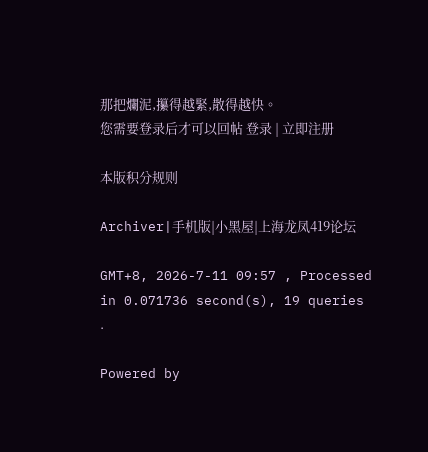那把爛泥,攥得越緊,散得越快。
您需要登录后才可以回帖 登录 | 立即注册

本版积分规则

Archiver|手机版|小黑屋|上海龙凤419论坛

GMT+8, 2026-7-11 09:57 , Processed in 0.071736 second(s), 19 queries .

Powered by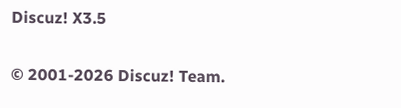Discuz! X3.5

© 2001-2026 Discuz! Team.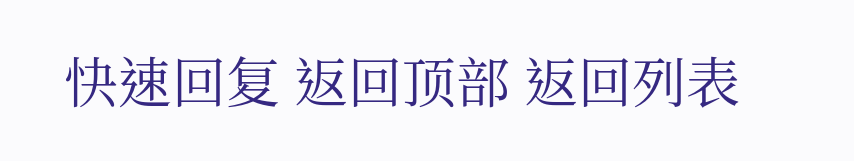快速回复 返回顶部 返回列表